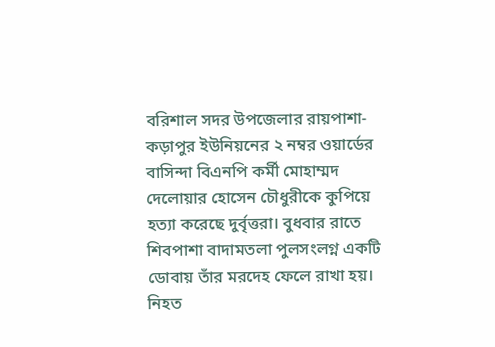বরিশাল সদর উপজেলার রায়পাশা-কড়াপুর ইউনিয়নের ২ নম্বর ওয়ার্ডের বাসিন্দা বিএনপি কর্মী মোহাম্মদ দেলোয়ার হোসেন চৌধুরীকে কুপিয়ে হত্যা করেছে দুর্বৃত্তরা। বুধবার রাতে শিবপাশা বাদামতলা পুলসংলগ্ন একটি ডোবায় তাঁর মরদেহ ফেলে রাখা হয়। নিহত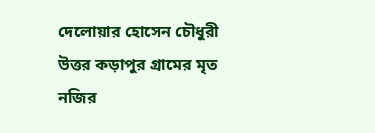দেলোয়ার হোসেন চৌধুরী উত্তর কড়াপুর গ্রামের মৃত নজির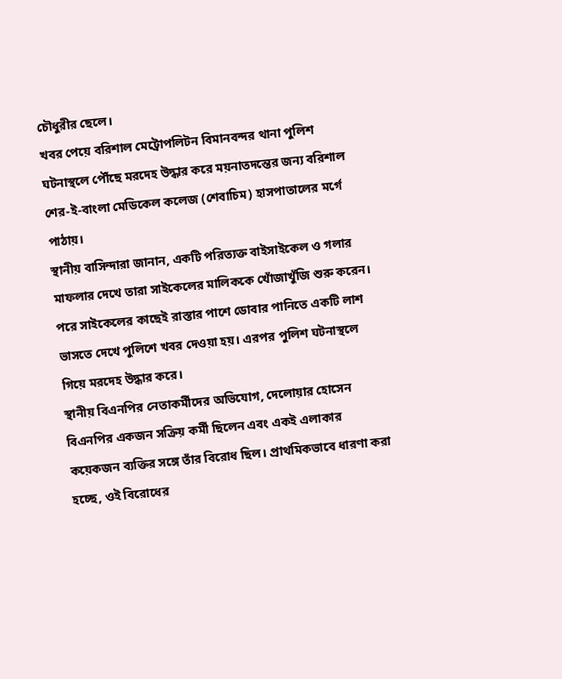চৌধুরীর ছেলে।
খবর পেয়ে বরিশাল মেট্রোপলিটন বিমানবন্দর থানা পুলিশ ঘটনাস্থলে পৌঁছে মরদেহ উদ্ধার করে ময়নাতদন্তের জন্য বরিশাল শের-ই-বাংলা মেডিকেল কলেজ (শেবাচিম) হাসপাতালের মর্গে পাঠায়।
স্থানীয় বাসিন্দারা জানান, একটি পরিত্যক্ত বাইসাইকেল ও গলার মাফলার দেখে তারা সাইকেলের মালিককে খোঁজাখুঁজি শুরু করেন। পরে সাইকেলের কাছেই রাস্তার পাশে ডোবার পানিতে একটি লাশ ভাসতে দেখে পুলিশে খবর দেওয়া হয়। এরপর পুলিশ ঘটনাস্থলে গিয়ে মরদেহ উদ্ধার করে।
স্থানীয় বিএনপির নেতাকর্মীদের অভিযোগ, দেলোয়ার হোসেন বিএনপির একজন সক্রিয় কর্মী ছিলেন এবং একই এলাকার কয়েকজন ব্যক্তির সঙ্গে তাঁর বিরোধ ছিল। প্রাথমিকভাবে ধারণা করা হচ্ছে, ওই বিরোধের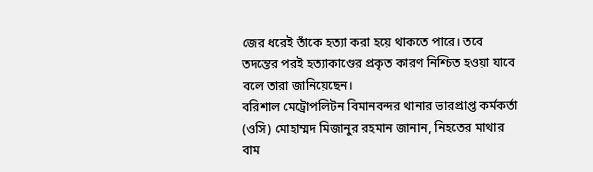জের ধরেই তাঁকে হত্যা করা হয়ে থাকতে পারে। তবে তদন্তের পরই হত্যাকাণ্ডের প্রকৃত কারণ নিশ্চিত হওয়া যাবে বলে তারা জানিয়েছেন।
বরিশাল মেট্রোপলিটন বিমানবন্দর থানার ভারপ্রাপ্ত কর্মকর্তা (ওসি) মোহাম্মদ মিজানুর রহমান জানান, নিহতের মাথার বাম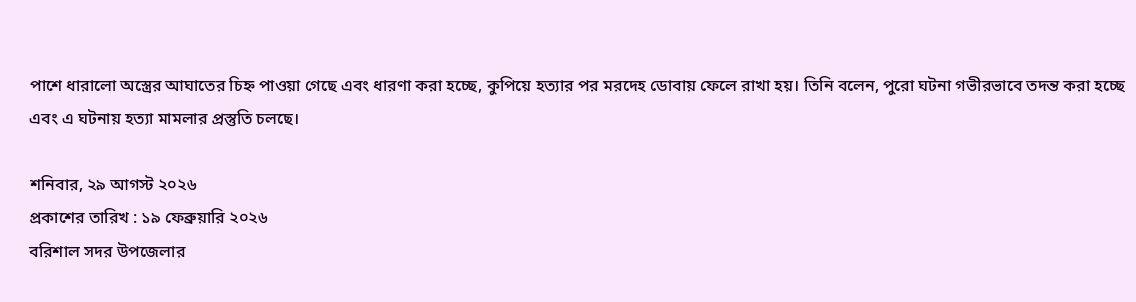পাশে ধারালো অস্ত্রের আঘাতের চিহ্ন পাওয়া গেছে এবং ধারণা করা হচ্ছে, কুপিয়ে হত্যার পর মরদেহ ডোবায় ফেলে রাখা হয়। তিনি বলেন, পুরো ঘটনা গভীরভাবে তদন্ত করা হচ্ছে এবং এ ঘটনায় হত্যা মামলার প্রস্তুতি চলছে।

শনিবার, ২৯ আগস্ট ২০২৬
প্রকাশের তারিখ : ১৯ ফেব্রুয়ারি ২০২৬
বরিশাল সদর উপজেলার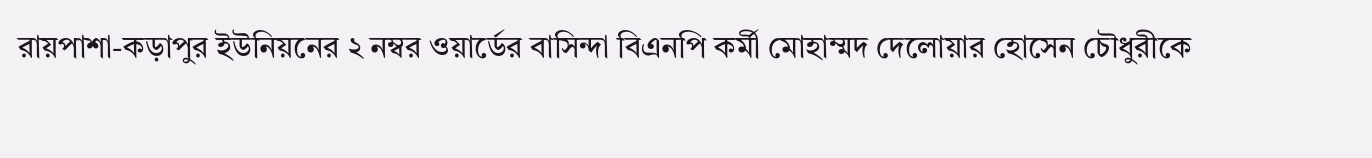রায়পাশা-কড়াপুর ইউনিয়নের ২ নম্বর ওয়ার্ডের বাসিন্দা বিএনপি কর্মী মোহাম্মদ দেলোয়ার হোসেন চৌধুরীকে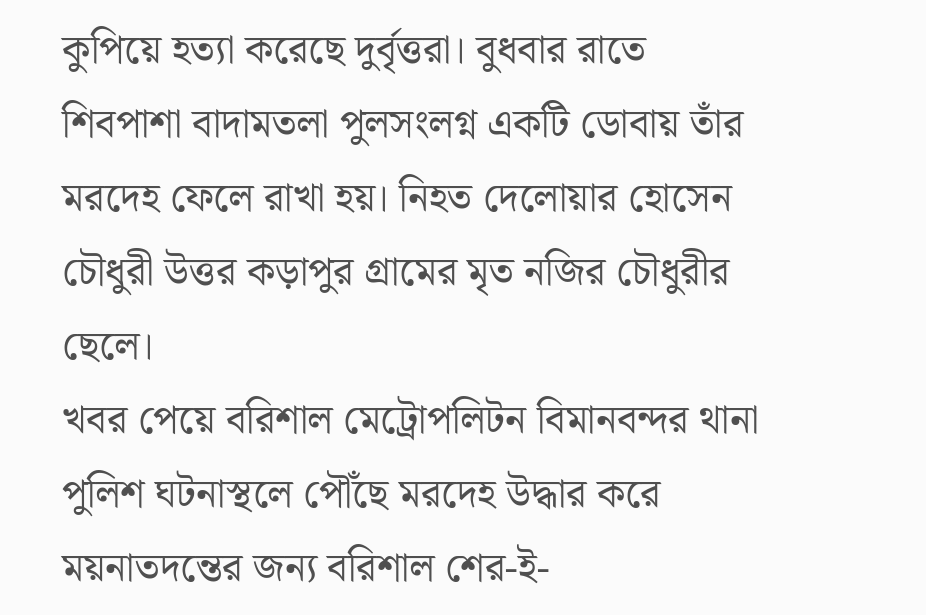কুপিয়ে হত্যা করেছে দুর্বৃত্তরা। বুধবার রাতে শিবপাশা বাদামতলা পুলসংলগ্ন একটি ডোবায় তাঁর মরদেহ ফেলে রাখা হয়। নিহত দেলোয়ার হোসেন চৌধুরী উত্তর কড়াপুর গ্রামের মৃত নজির চৌধুরীর ছেলে।
খবর পেয়ে বরিশাল মেট্রোপলিটন বিমানবন্দর থানা পুলিশ ঘটনাস্থলে পৌঁছে মরদেহ উদ্ধার করে ময়নাতদন্তের জন্য বরিশাল শের-ই-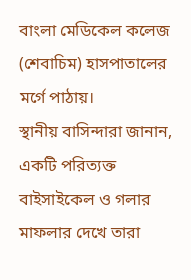বাংলা মেডিকেল কলেজ (শেবাচিম) হাসপাতালের মর্গে পাঠায়।
স্থানীয় বাসিন্দারা জানান, একটি পরিত্যক্ত বাইসাইকেল ও গলার মাফলার দেখে তারা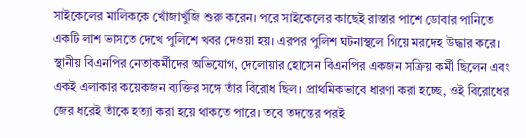সাইকেলের মালিককে খোঁজাখুঁজি শুরু করেন। পরে সাইকেলের কাছেই রাস্তার পাশে ডোবার পানিতে একটি লাশ ভাসতে দেখে পুলিশে খবর দেওয়া হয়। এরপর পুলিশ ঘটনাস্থলে গিয়ে মরদেহ উদ্ধার করে।
স্থানীয় বিএনপির নেতাকর্মীদের অভিযোগ, দেলোয়ার হোসেন বিএনপির একজন সক্রিয় কর্মী ছিলেন এবং একই এলাকার কয়েকজন ব্যক্তির সঙ্গে তাঁর বিরোধ ছিল। প্রাথমিকভাবে ধারণা করা হচ্ছে, ওই বিরোধের জের ধরেই তাঁকে হত্যা করা হয়ে থাকতে পারে। তবে তদন্তের পরই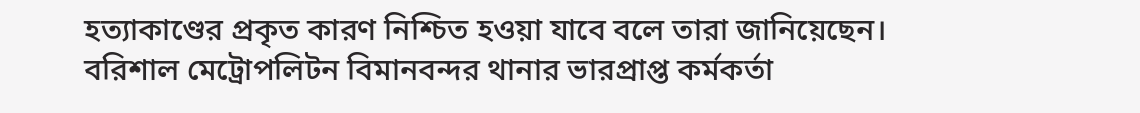হত্যাকাণ্ডের প্রকৃত কারণ নিশ্চিত হওয়া যাবে বলে তারা জানিয়েছেন।
বরিশাল মেট্রোপলিটন বিমানবন্দর থানার ভারপ্রাপ্ত কর্মকর্তা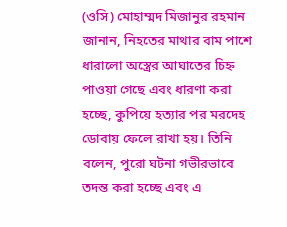(ওসি) মোহাম্মদ মিজানুর রহমান জানান, নিহতের মাথার বাম পাশে ধারালো অস্ত্রের আঘাতের চিহ্ন পাওয়া গেছে এবং ধারণা করা হচ্ছে, কুপিয়ে হত্যার পর মরদেহ ডোবায় ফেলে রাখা হয়। তিনি বলেন, পুরো ঘটনা গভীরভাবে তদন্ত করা হচ্ছে এবং এ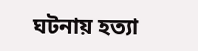ঘটনায় হত্যা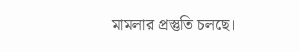মামলার প্রস্তুতি চলছে।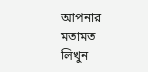আপনার মতামত লিখুন